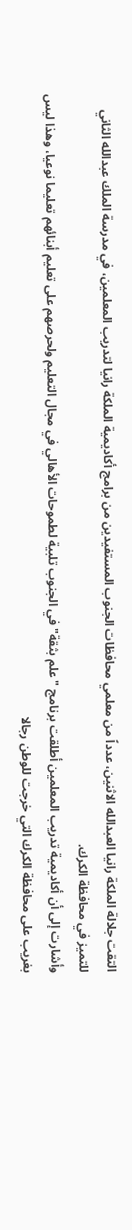التقت جلالة الملكة رانيا العبدالله الاثنين، عدداً من معلمي محافظات الجنوب المستفيدين من برامج أكاديمية الملكة رانيا لتدريب المعلمين، في مدرسة الملك عبدالله الثاني للتميز في محافظة الكرك.
وأشارت إلى أن أكاديمية تدريب المعلمين أطلقت برنامج "علم بثقة" في الجنوب تلبية لطموحات الأهالي في مجال التعليم ولحرصهم على تعليم أبنائهم تعليما نوعيا، وهذا ليس بغريب على محافظة الكرك التي خرجت للوطن رجالا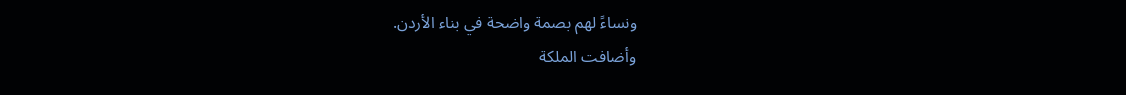ونساءً لهم بصمة واضحة في بناء الأردن.
وأضافت الملكة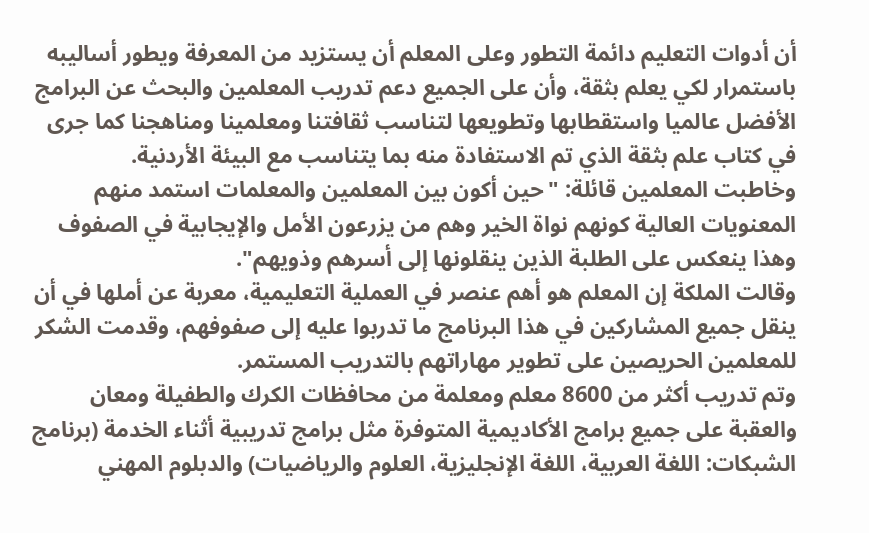أن أدوات التعليم دائمة التطور وعلى المعلم أن يستزيد من المعرفة ويطور أساليبه باستمرار لكي يعلم بثقة، وأن على الجميع دعم تدريب المعلمين والبحث عن البرامج الأفضل عالميا واستقطابها وتطويعها لتناسب ثقافتنا ومعلمينا ومناهجنا كما جرى في كتاب علم بثقة الذي تم الاستفادة منه بما يتناسب مع البيئة الأردنية.
وخاطبت المعلمين قائلة: "حين أكون بين المعلمين والمعلمات استمد منهم المعنويات العالية كونهم نواة الخير وهم من يزرعون الأمل والإيجابية في الصفوف وهذا ينعكس على الطلبة الذين ينقلونها إلى أسرهم وذويهم".
وقالت الملكة إن المعلم هو أهم عنصر في العملية التعليمية، معربة عن أملها في أن ينقل جميع المشاركين في هذا البرنامج ما تدربوا عليه إلى صفوفهم، وقدمت الشكر للمعلمين الحريصين على تطوير مهاراتهم بالتدريب المستمر.
وتم تدريب أكثر من 8600 معلم ومعلمة من محافظات الكرك والطفيلة ومعان والعقبة على جميع برامج الأكاديمية المتوفرة مثل برامج تدريبية أثناء الخدمة (برنامج الشبكات: اللغة العربية، اللغة الإنجليزية، العلوم والرياضيات) والدبلوم المهني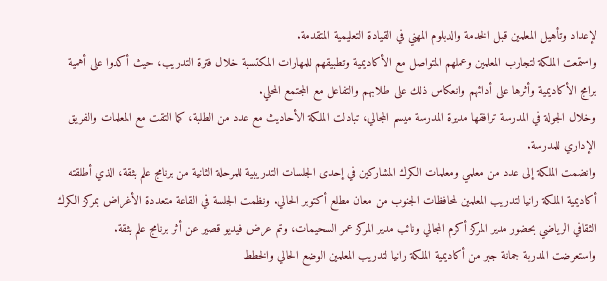لإعداد وتأهيل المعلمين قبل الخدمة والدبلوم المهني في القيادة التعليمية المتقدمة.
واستمعت الملكة لتجارب المعلمين وعملهم المتواصل مع الأكاديمية وتطبيقهم للمهارات المكتسبة خلال فترة التدريب، حيث أكدوا على أهمية برامج الأكاديمية وأثرها على أدائهم وانعكاس ذلك على طلابهم والتفاعل مع المجتمع المحلي.
وخلال الجولة في المدرسة ترافقها مديرة المدرسة ميسم المجالي، تبادلت الملكة الأحاديث مع عدد من الطلبة، كما التقت مع المعلمات والفريق الإداري للمدرسة.
وانضمت الملكة إلى عدد من معلمي ومعلمات الكرك المشاركين في إحدى الجلسات التدريبية للمرحلة الثانية من برنامج علم بثقة، الذي أطلقته أكاديمية الملكة رانيا لتدريب المعلمين لمحافظات الجنوب من معان مطلع أكتوبر الحالي. ونظمت الجلسة في القاعة متعددة الأغراض بمركز الكرك الثقافي الرياضي بحضور مدير المركز أكرم المجالي ونائب مدير المركز عمر السحيمات، وتم عرض فيديو قصير عن أثر برنامج علم بثقة.
واستعرضت المدربة جمانة جبر من أكاديمية الملكة رانيا لتدريب المعلمين الوضع الحالي والخطط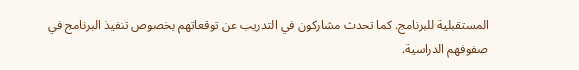المستقبلية للبرنامج. كما تحدث مشاركون في التدريب عن توقعاتهم بخصوص تنفيذ البرنامج في صفوفهم الدراسية.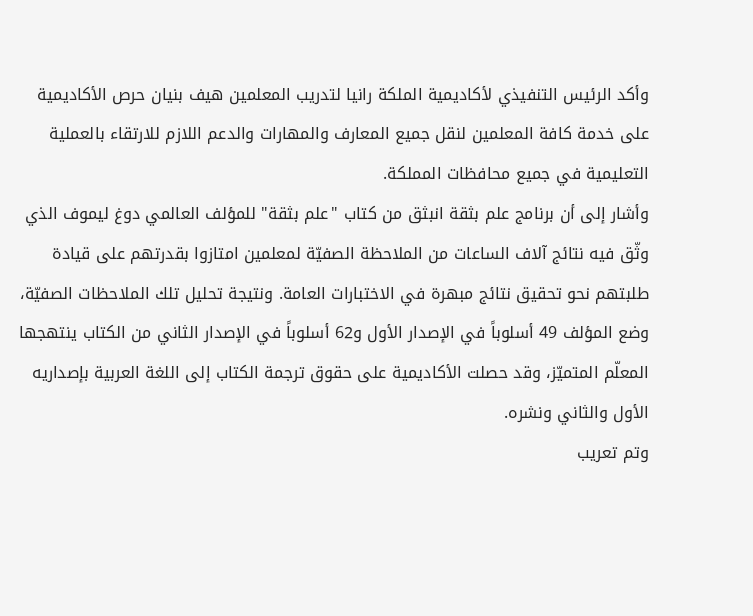وأكد الرئيس التنفيذي لأكاديمية الملكة رانيا لتدريب المعلمين هيف بنيان حرص الأكاديمية على خدمة كافة المعلمين لنقل جميع المعارف والمهارات والدعم اللازم للارتقاء بالعملية التعليمية في جميع محافظات المملكة.
وأشار إلى أن برنامج علم بثقة انبثق من كتاب "علم بثقة" للمؤلف العالمي دوغ ليموف الذي وثّق فيه نتائج آلاف الساعات من الملاحظة الصفيّة لمعلمين امتازوا بقدرتهم على قيادة طلبتهم نحو تحقيق نتائج مبهرة في الاختبارات العامة. ونتيجة تحليل تلك الملاحظات الصفيّة، وضع المؤلف 49 أسلوباً في الإصدار الأول و62 أسلوباً في الإصدار الثاني من الكتاب ينتهجها المعلّم المتميّز، وقد حصلت الأكاديمية على حقوق ترجمة الكتاب إلى اللغة العربية بإصداريه الأول والثاني ونشره.
وتم تعريب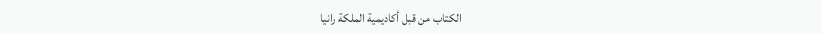الكتاب من قبل أكاديمية الملكة رانيا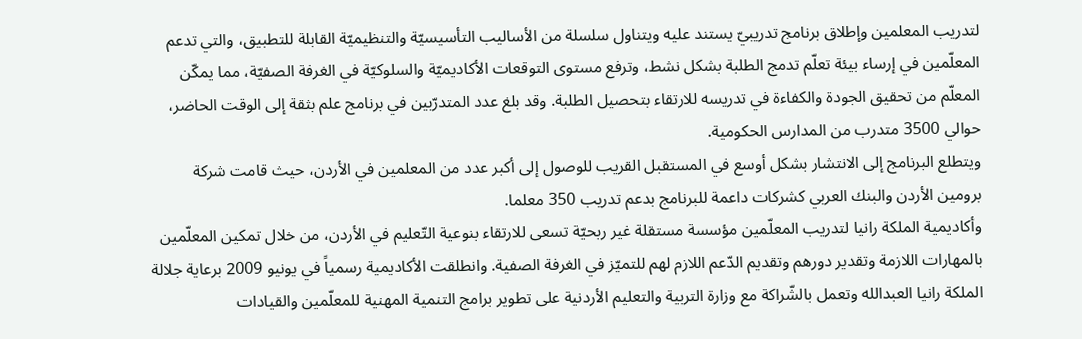لتدريب المعلمين وإطلاق برنامج تدريبيّ يستند عليه ويتناول سلسلة من الأساليب التأسيسيّة والتنظيميّة القابلة للتطبيق، والتي تدعم المعلّمين في إرساء بيئة تعلّم تدمج الطلبة بشكل نشط، وترفع مستوى التوقعات الأكاديميّة والسلوكيّة في الغرفة الصفيّة، مما يمكّن المعلّم من تحقيق الجودة والكفاءة في تدريسه للارتقاء بتحصيل الطلبة. وقد بلغ عدد المتدرّبين في برنامج علم بثقة إلى الوقت الحاضر، حوالي 3500 متدرب من المدارس الحكومية.
ويتطلع البرنامج إلى الانتشار بشكل أوسع في المستقبل القريب للوصول إلى أكبر عدد من المعلمين في الأردن، حيث قامت شركة برومين الأردن والبنك العربي كشركات داعمة للبرنامج بدعم تدريب 350 معلما.
وأكاديمية الملكة رانيا لتدريب المعلّمين مؤسسة مستقلة غير ربحيّة تسعى للارتقاء بنوعية التّعليم في الأردن، من خلال تمكين المعلّمين بالمهارات اللازمة وتقدير دورهم وتقديم الدّعم اللازم لهم للتميّز في الغرفة الصفية. وانطلقت الأكاديمية رسمياً في يونيو 2009 برعاية جلالة الملكة رانيا العبدالله وتعمل بالشّراكة مع وزارة التربية والتعليم الأردنية على تطوير برامج التنمية المهنية للمعلّمين والقيادات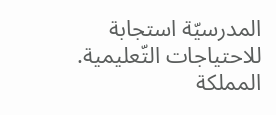المدرسيّة استجابة للاحتياجات التّعليمية.
المملكة